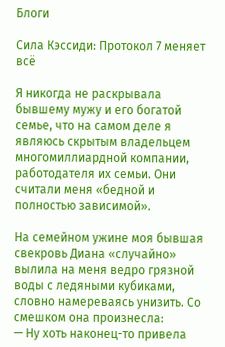Блоги

Сила Кэссиди: Протокол 7 меняет всё

Я никогда не раскрывала бывшему мужу и его богатой семье, что на самом деле я являюсь скрытым владельцем многомиллиардной компании, работодателя их семьи. Они считали меня «бедной и полностью зависимой».

На семейном ужине моя бывшая свекровь Диана «случайно» вылила на меня ведро грязной воды с ледяными кубиками, словно намереваясь унизить. Со смешком она произнесла:
— Ну хоть наконец-то привела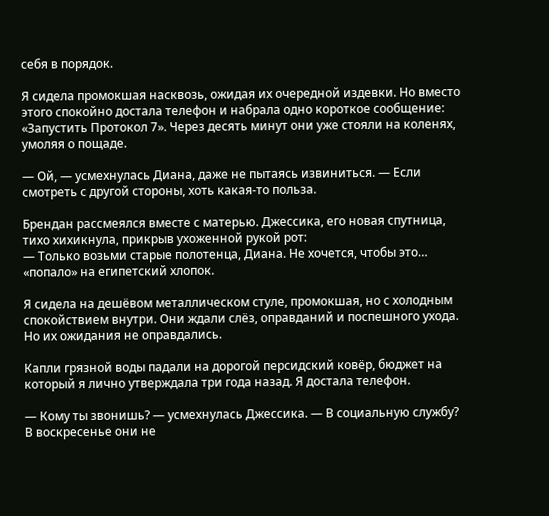себя в порядок.

Я сидела промокшая насквозь, ожидая их очередной издевки. Но вместо этого спокойно достала телефон и набрала одно короткое сообщение: «Запустить Протокол 7». Через десять минут они уже стояли на коленях, умоляя о пощаде.

— Ой, — усмехнулась Диана, даже не пытаясь извиниться. — Если смотреть с другой стороны, хоть какая-то польза.

Брендан рассмеялся вместе с матерью. Джессика, его новая спутница, тихо хихикнула, прикрыв ухоженной рукой рот:
— Только возьми старые полотенца, Диана. Не хочется, чтобы это… «попало» на египетский хлопок.

Я сидела на дешёвом металлическом стуле, промокшая, но с холодным спокойствием внутри. Они ждали слёз, оправданий и поспешного ухода. Но их ожидания не оправдались.

Капли грязной воды падали на дорогой персидский ковёр, бюджет на который я лично утверждала три года назад. Я достала телефон.

— Кому ты звонишь? — усмехнулась Джессика. — В социальную службу? В воскресенье они не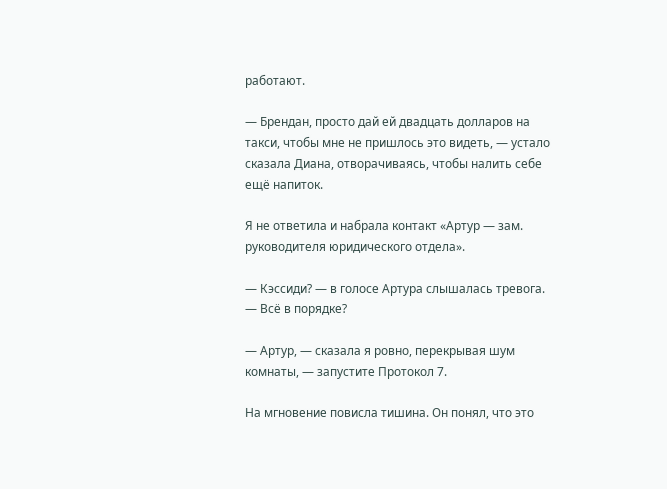работают.

— Брендан, просто дай ей двадцать долларов на такси, чтобы мне не пришлось это видеть, — устало сказала Диана, отворачиваясь, чтобы налить себе ещё напиток.

Я не ответила и набрала контакт «Артур — зам. руководителя юридического отдела».

— Кэссиди? — в голосе Артура слышалась тревога. — Всё в порядке?

— Артур, — сказала я ровно, перекрывая шум комнаты, — запустите Протокол 7.

На мгновение повисла тишина. Он понял, что это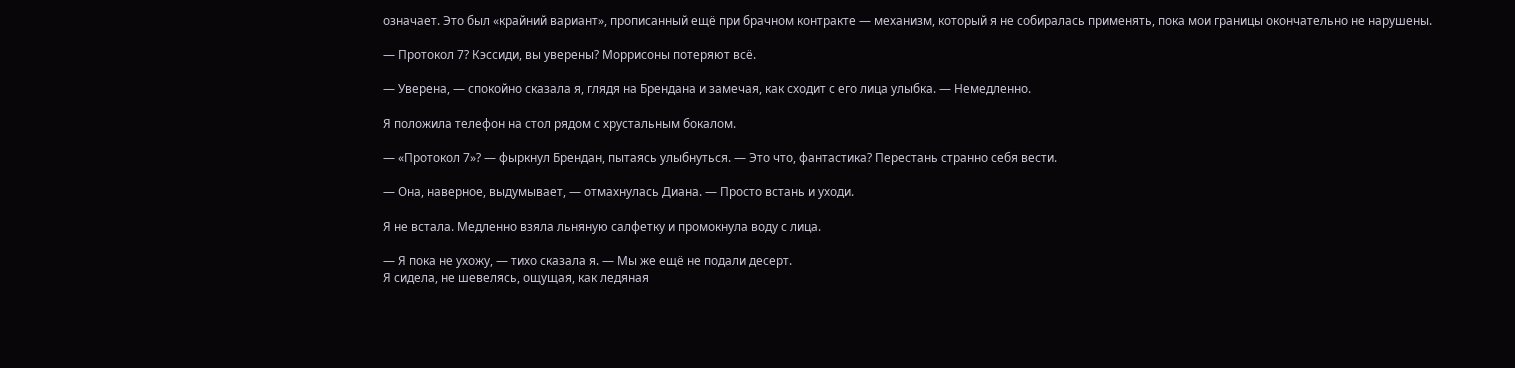означает. Это был «крайний вариант», прописанный ещё при брачном контракте — механизм, который я не собиралась применять, пока мои границы окончательно не нарушены.

— Протокол 7? Кэссиди, вы уверены? Моррисоны потеряют всё.

— Уверена, — спокойно сказала я, глядя на Брендана и замечая, как сходит с его лица улыбка. — Немедленно.

Я положила телефон на стол рядом с хрустальным бокалом.

— «Протокол 7»? — фыркнул Брендан, пытаясь улыбнуться. — Это что, фантастика? Перестань странно себя вести.

— Она, наверное, выдумывает, — отмахнулась Диана. — Просто встань и уходи.

Я не встала. Медленно взяла льняную салфетку и промокнула воду с лица.

— Я пока не ухожу, — тихо сказала я. — Мы же ещё не подали десерт.
Я сидела, не шевелясь, ощущая, как ледяная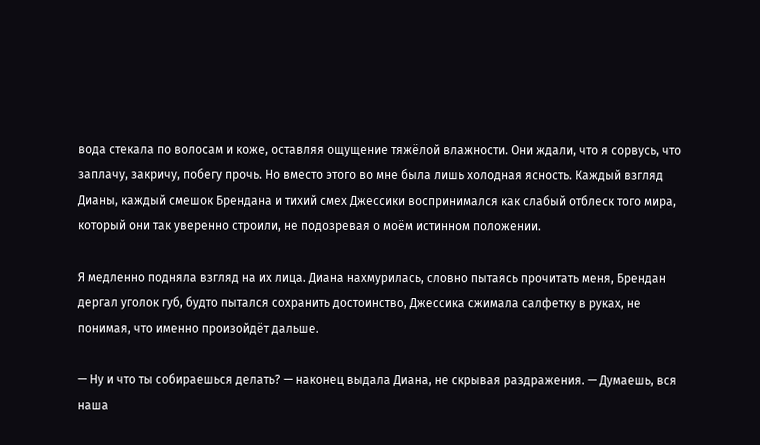вода стекала по волосам и коже, оставляя ощущение тяжёлой влажности. Они ждали, что я сорвусь, что заплачу, закричу, побегу прочь. Но вместо этого во мне была лишь холодная ясность. Каждый взгляд Дианы, каждый смешок Брендана и тихий смех Джессики воспринимался как слабый отблеск того мира, который они так уверенно строили, не подозревая о моём истинном положении.

Я медленно подняла взгляд на их лица. Диана нахмурилась, словно пытаясь прочитать меня, Брендан дергал уголок губ, будто пытался сохранить достоинство, Джессика сжимала салфетку в руках, не понимая, что именно произойдёт дальше.

— Ну и что ты собираешься делать? — наконец выдала Диана, не скрывая раздражения. — Думаешь, вся наша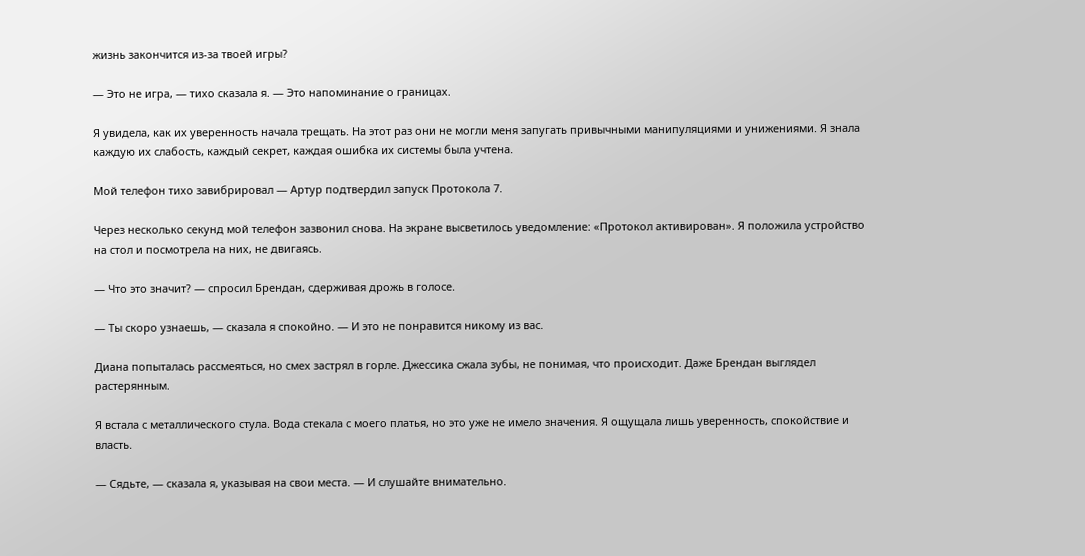жизнь закончится из-за твоей игры?

— Это не игра, — тихо сказала я. — Это напоминание о границах.

Я увидела, как их уверенность начала трещать. На этот раз они не могли меня запугать привычными манипуляциями и унижениями. Я знала каждую их слабость, каждый секрет, каждая ошибка их системы была учтена.

Мой телефон тихо завибрировал — Артур подтвердил запуск Протокола 7.

Через несколько секунд мой телефон зазвонил снова. На экране высветилось уведомление: «Протокол активирован». Я положила устройство на стол и посмотрела на них, не двигаясь.

— Что это значит? — спросил Брендан, сдерживая дрожь в голосе.

— Ты скоро узнаешь, — сказала я спокойно. — И это не понравится никому из вас.

Диана попыталась рассмеяться, но смех застрял в горле. Джессика сжала зубы, не понимая, что происходит. Даже Брендан выглядел растерянным.

Я встала с металлического стула. Вода стекала с моего платья, но это уже не имело значения. Я ощущала лишь уверенность, спокойствие и власть.

— Сядьте, — сказала я, указывая на свои места. — И слушайте внимательно.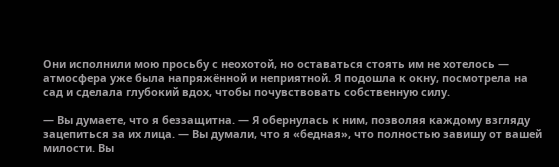Они исполнили мою просьбу с неохотой, но оставаться стоять им не хотелось — атмосфера уже была напряжённой и неприятной. Я подошла к окну, посмотрела на сад и сделала глубокий вдох, чтобы почувствовать собственную силу.

— Вы думаете, что я беззащитна. — Я обернулась к ним, позволяя каждому взгляду зацепиться за их лица. — Вы думали, что я «бедная», что полностью завишу от вашей милости. Вы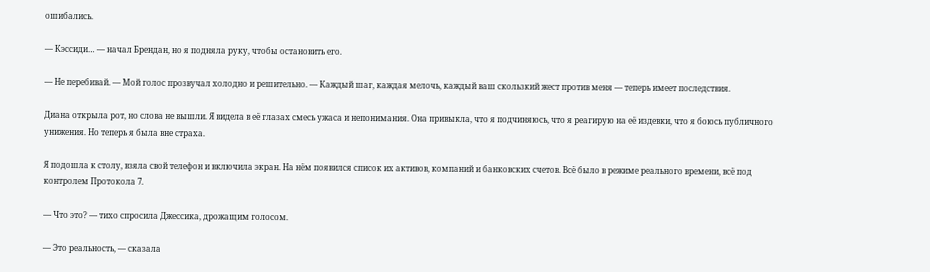ошибались.

— Кэссиди… — начал Брендан, но я подняла руку, чтобы остановить его.

— Не перебивай. — Мой голос прозвучал холодно и решительно. — Каждый шаг, каждая мелочь, каждый ваш скользкий жест против меня — теперь имеет последствия.

Диана открыла рот, но слова не вышли. Я видела в её глазах смесь ужаса и непонимания. Она привыкла, что я подчиняюсь, что я реагирую на её издевки, что я боюсь публичного унижения. Но теперь я была вне страха.

Я подошла к столу, взяла свой телефон и включила экран. На нём появился список их активов, компаний и банковских счетов. Всё было в режиме реального времени, всё под контролем Протокола 7.

— Что это? — тихо спросила Джессика, дрожащим голосом.

— Это реальность, — сказала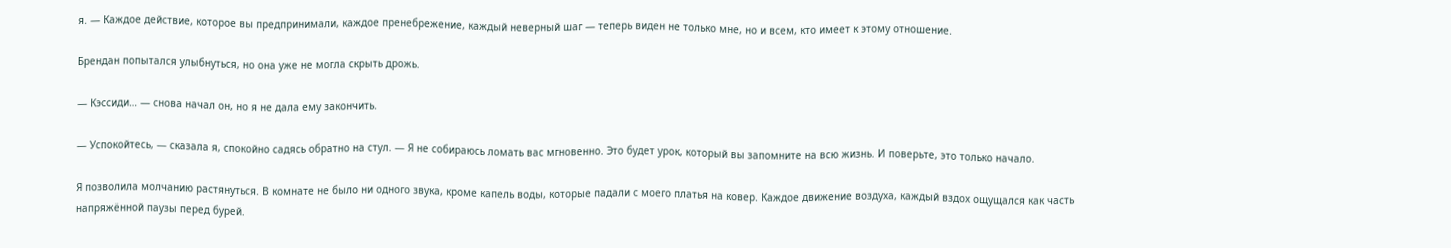я. — Каждое действие, которое вы предпринимали, каждое пренебрежение, каждый неверный шаг — теперь виден не только мне, но и всем, кто имеет к этому отношение.

Брендан попытался улыбнуться, но она уже не могла скрыть дрожь.

— Кэссиди… — снова начал он, но я не дала ему закончить.

— Успокойтесь, — сказала я, спокойно садясь обратно на стул. — Я не собираюсь ломать вас мгновенно. Это будет урок, который вы запомните на всю жизнь. И поверьте, это только начало.

Я позволила молчанию растянуться. В комнате не было ни одного звука, кроме капель воды, которые падали с моего платья на ковер. Каждое движение воздуха, каждый вздох ощущался как часть напряжённой паузы перед бурей.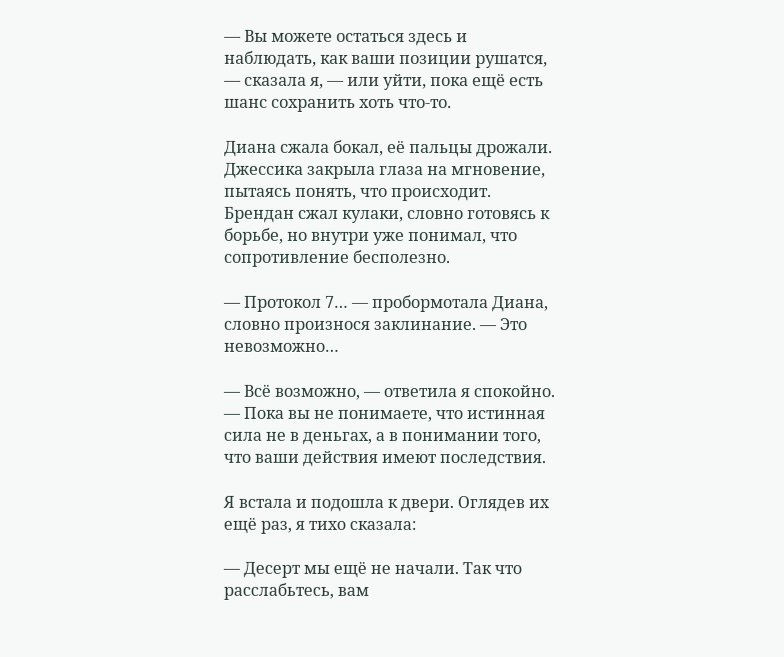— Вы можете остаться здесь и наблюдать, как ваши позиции рушатся, — сказала я, — или уйти, пока ещё есть шанс сохранить хоть что-то.

Диана сжала бокал, её пальцы дрожали. Джессика закрыла глаза на мгновение, пытаясь понять, что происходит. Брендан сжал кулаки, словно готовясь к борьбе, но внутри уже понимал, что сопротивление бесполезно.

— Протокол 7… — пробормотала Диана, словно произнося заклинание. — Это невозможно…

— Всё возможно, — ответила я спокойно. — Пока вы не понимаете, что истинная сила не в деньгах, а в понимании того, что ваши действия имеют последствия.

Я встала и подошла к двери. Оглядев их ещё раз, я тихо сказала:

— Десерт мы ещё не начали. Так что расслабьтесь, вам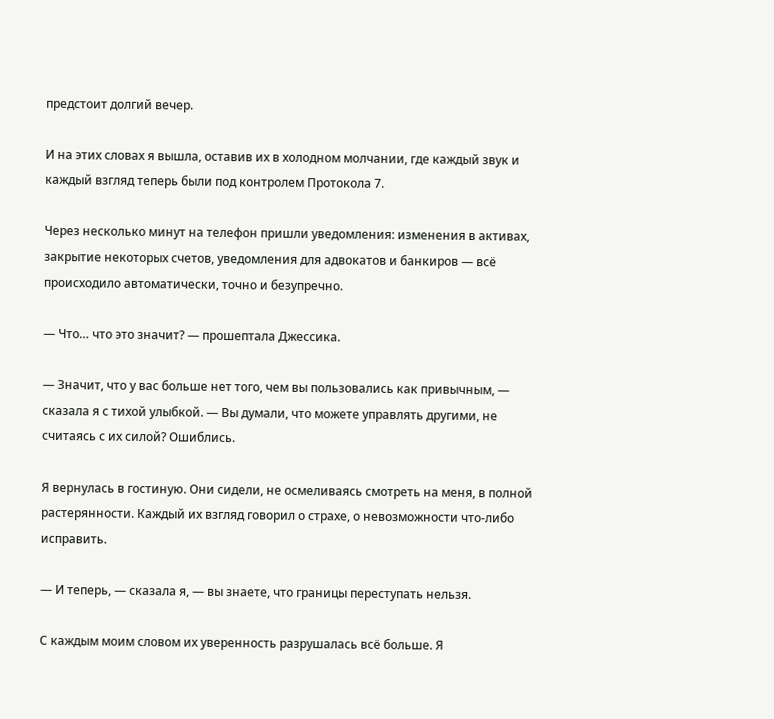предстоит долгий вечер.

И на этих словах я вышла, оставив их в холодном молчании, где каждый звук и каждый взгляд теперь были под контролем Протокола 7.

Через несколько минут на телефон пришли уведомления: изменения в активах, закрытие некоторых счетов, уведомления для адвокатов и банкиров — всё происходило автоматически, точно и безупречно.

— Что… что это значит? — прошептала Джессика.

— Значит, что у вас больше нет того, чем вы пользовались как привычным, — сказала я с тихой улыбкой. — Вы думали, что можете управлять другими, не считаясь с их силой? Ошиблись.

Я вернулась в гостиную. Они сидели, не осмеливаясь смотреть на меня, в полной растерянности. Каждый их взгляд говорил о страхе, о невозможности что-либо исправить.

— И теперь, — сказала я, — вы знаете, что границы переступать нельзя.

С каждым моим словом их уверенность разрушалась всё больше. Я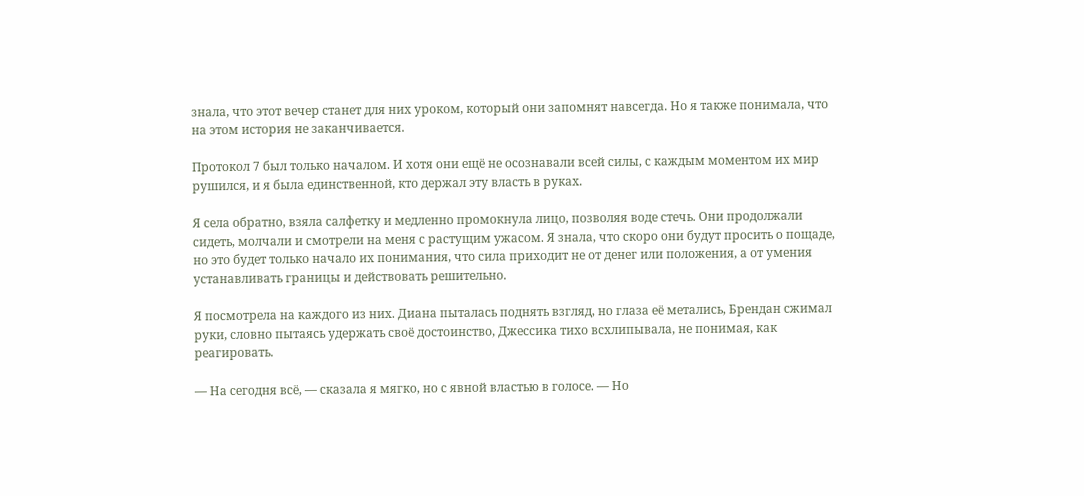знала, что этот вечер станет для них уроком, который они запомнят навсегда. Но я также понимала, что на этом история не заканчивается.

Протокол 7 был только началом. И хотя они ещё не осознавали всей силы, с каждым моментом их мир рушился, и я была единственной, кто держал эту власть в руках.

Я села обратно, взяла салфетку и медленно промокнула лицо, позволяя воде стечь. Они продолжали сидеть, молчали и смотрели на меня с растущим ужасом. Я знала, что скоро они будут просить о пощаде, но это будет только начало их понимания, что сила приходит не от денег или положения, а от умения устанавливать границы и действовать решительно.

Я посмотрела на каждого из них. Диана пыталась поднять взгляд, но глаза её метались, Брендан сжимал руки, словно пытаясь удержать своё достоинство, Джессика тихо всхлипывала, не понимая, как реагировать.

— На сегодня всё, — сказала я мягко, но с явной властью в голосе. — Но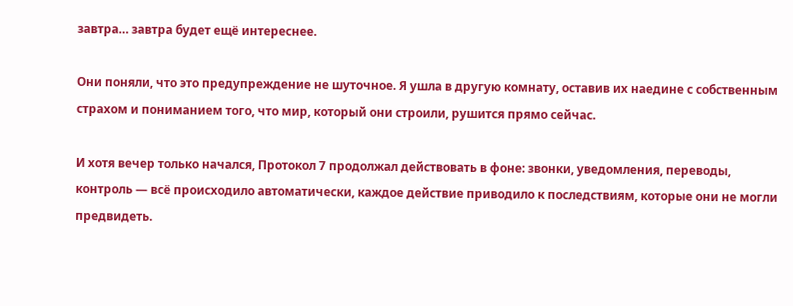завтра… завтра будет ещё интереснее.

Они поняли, что это предупреждение не шуточное. Я ушла в другую комнату, оставив их наедине с собственным страхом и пониманием того, что мир, который они строили, рушится прямо сейчас.

И хотя вечер только начался, Протокол 7 продолжал действовать в фоне: звонки, уведомления, переводы, контроль — всё происходило автоматически, каждое действие приводило к последствиям, которые они не могли предвидеть.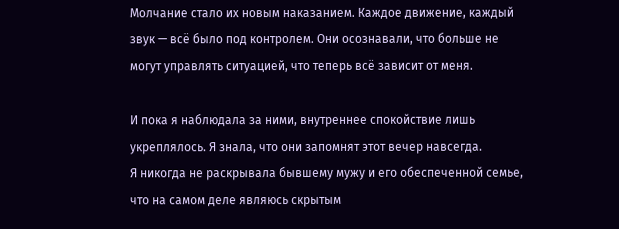Молчание стало их новым наказанием. Каждое движение, каждый звук — всё было под контролем. Они осознавали, что больше не могут управлять ситуацией, что теперь всё зависит от меня.

И пока я наблюдала за ними, внутреннее спокойствие лишь укреплялось. Я знала, что они запомнят этот вечер навсегда.
Я никогда не раскрывала бывшему мужу и его обеспеченной семье, что на самом деле являюсь скрытым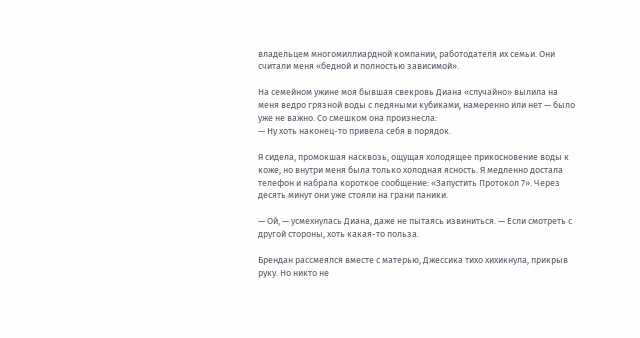владельцем многомиллиардной компании, работодателя их семьи. Они считали меня «бедной и полностью зависимой».

На семейном ужине моя бывшая свекровь Диана «случайно» вылила на меня ведро грязной воды с ледяными кубиками, намеренно или нет — было уже не важно. Со смешком она произнесла:
— Ну хоть наконец-то привела себя в порядок.

Я сидела, промокшая насквозь, ощущая холодящее прикосновение воды к коже, но внутри меня была только холодная ясность. Я медленно достала телефон и набрала короткое сообщение: «Запустить Протокол 7». Через десять минут они уже стояли на грани паники.

— Ой, — усмехнулась Диана, даже не пытаясь извиниться. — Если смотреть с другой стороны, хоть какая-то польза.

Брендан рассмеялся вместе с матерью, Джессика тихо хихикнула, прикрыв руку. Но никто не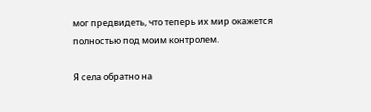мог предвидеть, что теперь их мир окажется полностью под моим контролем.

Я села обратно на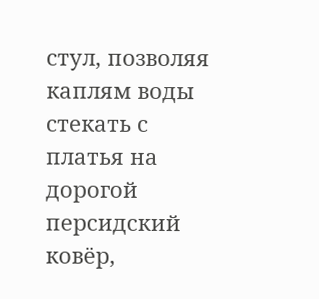стул, позволяя каплям воды стекать с платья на дорогой персидский ковёр,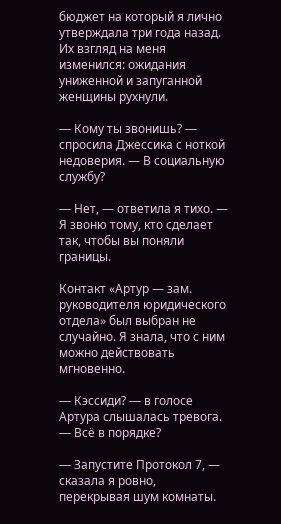бюджет на который я лично утверждала три года назад. Их взгляд на меня изменился: ожидания униженной и запуганной женщины рухнули.

— Кому ты звонишь? — спросила Джессика с ноткой недоверия. — В социальную службу?

— Нет, — ответила я тихо. — Я звоню тому, кто сделает так, чтобы вы поняли границы.

Контакт «Артур — зам. руководителя юридического отдела» был выбран не случайно. Я знала, что с ним можно действовать мгновенно.

— Кэссиди? — в голосе Артура слышалась тревога. — Всё в порядке?

— Запустите Протокол 7, — сказала я ровно, перекрывая шум комнаты.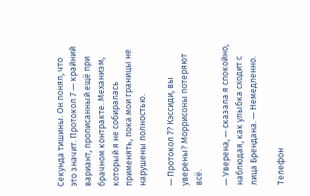Секунда тишины. Он понял, что это значит. Протокол 7 — крайний вариант, прописанный ещё при брачном контракте. Механизм, который я не собиралась применять, пока мои границы не нарушены полностью.

— Протокол 7? Кэссиди, вы уверены? Моррисоны потеряют всё.

— Уверена, — сказала я спокойно, наблюдая, как улыбка сходит с лица Брендана. — Немедленно.

Телефон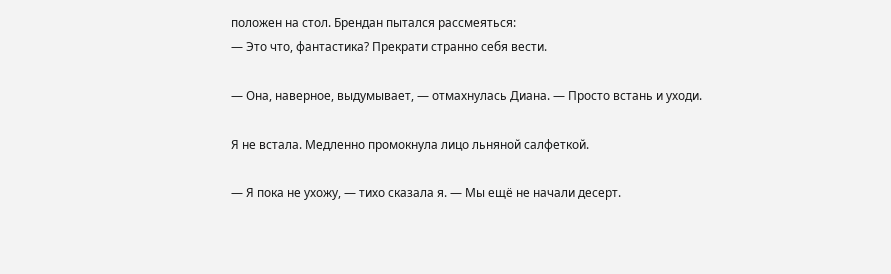положен на стол. Брендан пытался рассмеяться:
— Это что, фантастика? Прекрати странно себя вести.

— Она, наверное, выдумывает, — отмахнулась Диана. — Просто встань и уходи.

Я не встала. Медленно промокнула лицо льняной салфеткой.

— Я пока не ухожу, — тихо сказала я. — Мы ещё не начали десерт.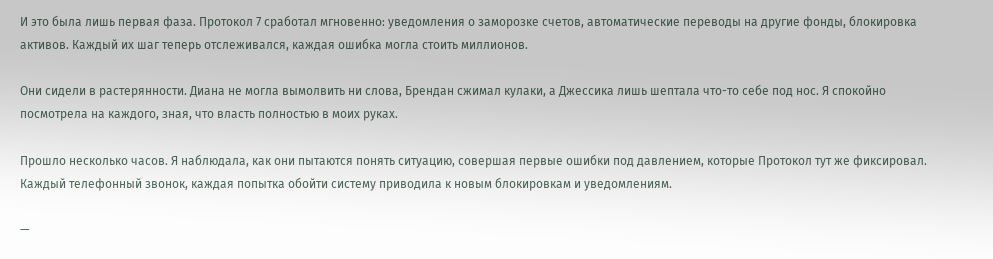И это была лишь первая фаза. Протокол 7 сработал мгновенно: уведомления о заморозке счетов, автоматические переводы на другие фонды, блокировка активов. Каждый их шаг теперь отслеживался, каждая ошибка могла стоить миллионов.

Они сидели в растерянности. Диана не могла вымолвить ни слова, Брендан сжимал кулаки, а Джессика лишь шептала что-то себе под нос. Я спокойно посмотрела на каждого, зная, что власть полностью в моих руках.

Прошло несколько часов. Я наблюдала, как они пытаются понять ситуацию, совершая первые ошибки под давлением, которые Протокол тут же фиксировал. Каждый телефонный звонок, каждая попытка обойти систему приводила к новым блокировкам и уведомлениям.

—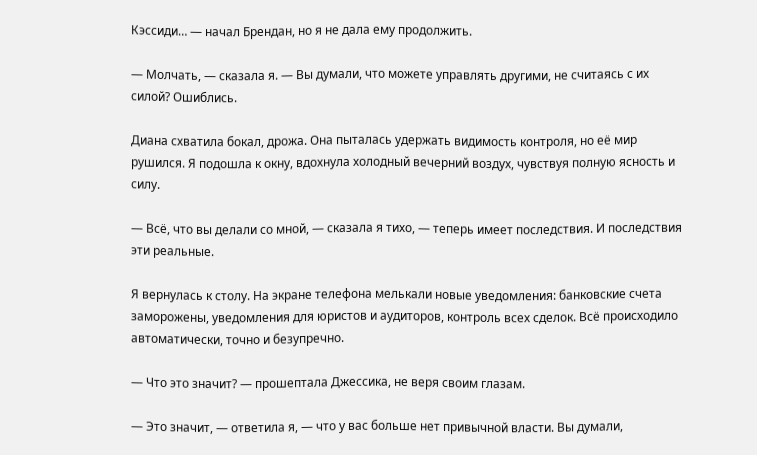Кэссиди… — начал Брендан, но я не дала ему продолжить.

— Молчать, — сказала я. — Вы думали, что можете управлять другими, не считаясь с их силой? Ошиблись.

Диана схватила бокал, дрожа. Она пыталась удержать видимость контроля, но её мир рушился. Я подошла к окну, вдохнула холодный вечерний воздух, чувствуя полную ясность и силу.

— Всё, что вы делали со мной, — сказала я тихо, — теперь имеет последствия. И последствия эти реальные.

Я вернулась к столу. На экране телефона мелькали новые уведомления: банковские счета заморожены, уведомления для юристов и аудиторов, контроль всех сделок. Всё происходило автоматически, точно и безупречно.

— Что это значит? — прошептала Джессика, не веря своим глазам.

— Это значит, — ответила я, — что у вас больше нет привычной власти. Вы думали,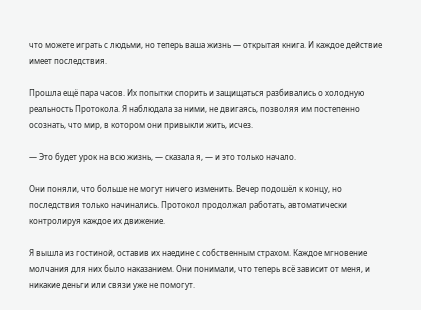что можете играть с людьми, но теперь ваша жизнь — открытая книга. И каждое действие имеет последствия.

Прошла ещё пара часов. Их попытки спорить и защищаться разбивались о холодную реальность Протокола. Я наблюдала за ними, не двигаясь, позволяя им постепенно осознать, что мир, в котором они привыкли жить, исчез.

— Это будет урок на всю жизнь, — сказала я, — и это только начало.

Они поняли, что больше не могут ничего изменить. Вечер подошёл к концу, но последствия только начинались. Протокол продолжал работать, автоматически контролируя каждое их движение.

Я вышла из гостиной, оставив их наедине с собственным страхом. Каждое мгновение молчания для них было наказанием. Они понимали, что теперь всё зависит от меня, и никакие деньги или связи уже не помогут.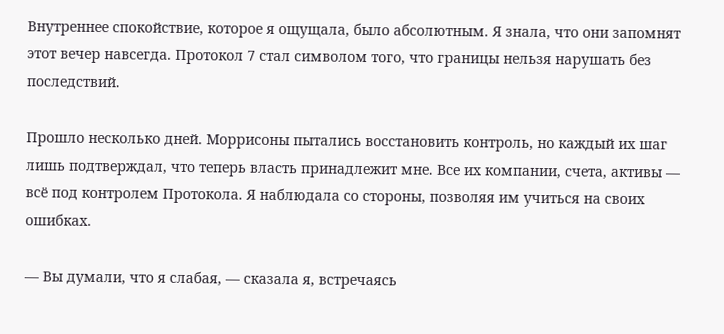Внутреннее спокойствие, которое я ощущала, было абсолютным. Я знала, что они запомнят этот вечер навсегда. Протокол 7 стал символом того, что границы нельзя нарушать без последствий.

Прошло несколько дней. Моррисоны пытались восстановить контроль, но каждый их шаг лишь подтверждал, что теперь власть принадлежит мне. Все их компании, счета, активы — всё под контролем Протокола. Я наблюдала со стороны, позволяя им учиться на своих ошибках.

— Вы думали, что я слабая, — сказала я, встречаясь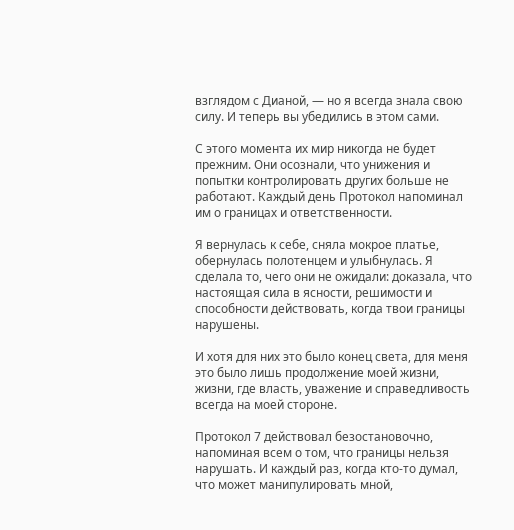взглядом с Дианой, — но я всегда знала свою силу. И теперь вы убедились в этом сами.

С этого момента их мир никогда не будет прежним. Они осознали, что унижения и попытки контролировать других больше не работают. Каждый день Протокол напоминал им о границах и ответственности.

Я вернулась к себе, сняла мокрое платье, обернулась полотенцем и улыбнулась. Я сделала то, чего они не ожидали: доказала, что настоящая сила в ясности, решимости и способности действовать, когда твои границы нарушены.

И хотя для них это было конец света, для меня это было лишь продолжение моей жизни, жизни, где власть, уважение и справедливость всегда на моей стороне.

Протокол 7 действовал безостановочно, напоминая всем о том, что границы нельзя нарушать. И каждый раз, когда кто-то думал, что может манипулировать мной,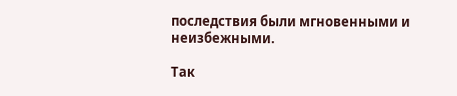последствия были мгновенными и неизбежными.

Так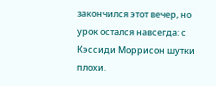закончился этот вечер, но урок остался навсегда: с Кэссиди Моррисон шутки плохи.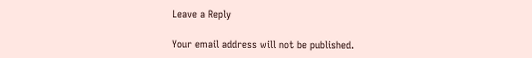Leave a Reply

Your email address will not be published.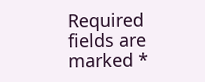Required fields are marked *